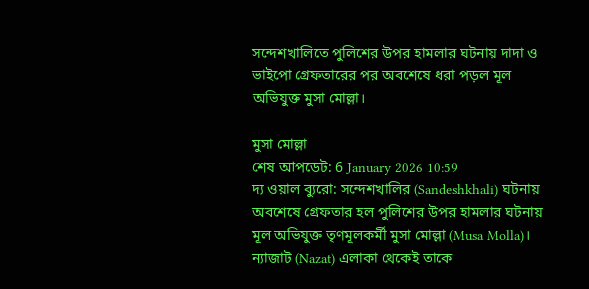সন্দেশখালিতে পুলিশের উপর হামলার ঘটনায় দাদা ও ভাইপো গ্রেফতারের পর অবশেষে ধরা পড়ল মূল অভিযুক্ত মুসা মোল্লা।

মুসা মোল্লা
শেষ আপডেট: 6 January 2026 10:59
দ্য ওয়াল ব্যুরো: সন্দেশখালির (Sandeshkhali) ঘটনায় অবশেষে গ্রেফতার হল পুলিশের উপর হামলার ঘটনায় মূল অভিযুক্ত তৃণমূলকর্মী মুসা মোল্লা (Musa Molla)। ন্যাজাট (Nazat) এলাকা থেকেই তাকে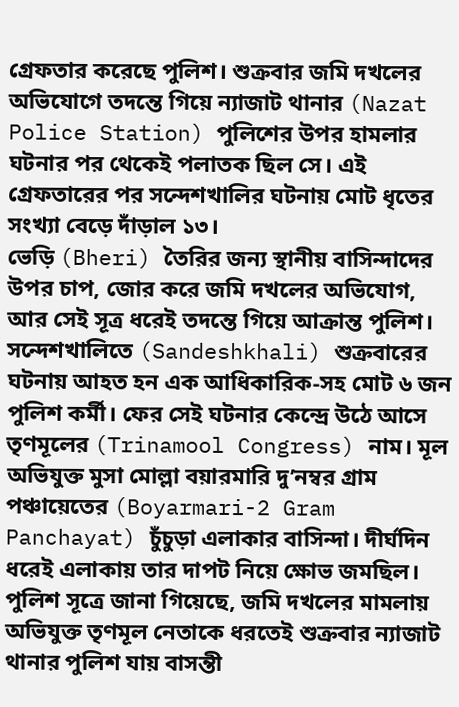গ্রেফতার করেছে পুলিশ। শুক্রবার জমি দখলের অভিযোগে তদন্তে গিয়ে ন্যাজাট থানার (Nazat Police Station) পুলিশের উপর হামলার ঘটনার পর থেকেই পলাতক ছিল সে। এই গ্রেফতারের পর সন্দেশখালির ঘটনায় মোট ধৃতের সংখ্যা বেড়ে দাঁড়াল ১৩।
ভেড়ি (Bheri) তৈরির জন্য স্থানীয় বাসিন্দাদের উপর চাপ, জোর করে জমি দখলের অভিযোগ, আর সেই সূত্র ধরেই তদন্তে গিয়ে আক্রান্ত পুলিশ। সন্দেশখালিতে (Sandeshkhali) শুক্রবারের ঘটনায় আহত হন এক আধিকারিক-সহ মোট ৬ জন পুলিশ কর্মী। ফের সেই ঘটনার কেন্দ্রে উঠে আসে তৃণমূলের (Trinamool Congress) নাম। মূল অভিযুক্ত মুসা মোল্লা বয়ারমারি দু’নম্বর গ্রাম পঞ্চায়েতের (Boyarmari-2 Gram Panchayat) চুঁচুড়া এলাকার বাসিন্দা। দীর্ঘদিন ধরেই এলাকায় তার দাপট নিয়ে ক্ষোভ জমছিল।
পুলিশ সূত্রে জানা গিয়েছে, জমি দখলের মামলায় অভিযুক্ত তৃণমূল নেতাকে ধরতেই শুক্রবার ন্যাজাট থানার পুলিশ যায় বাসন্তী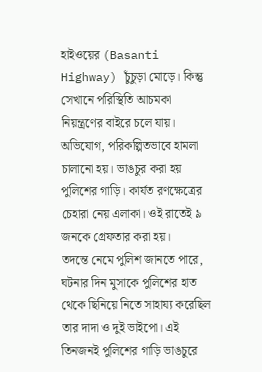হাইওয়ের (Basanti Highway) চুঁচুড়া মোড়ে। কিন্তু সেখানে পরিস্থিতি আচমকা নিয়ন্ত্রণের বাইরে চলে যায়। অভিযোগ, পরিকল্পিতভাবে হামলা চালানো হয়। ভাঙচুর করা হয় পুলিশের গাড়ি। কার্যত রণক্ষেত্রের চেহারা নেয় এলাকা। ওই রাতেই ৯ জনকে গ্রেফতার করা হয়।
তদন্তে নেমে পুলিশ জানতে পারে, ঘটনার দিন মুসাকে পুলিশের হাত থেকে ছিনিয়ে নিতে সাহায্য করেছিল তার দাদা ও দুই ভাইপো। এই তিনজনই পুলিশের গাড়ি ভাঙচুরে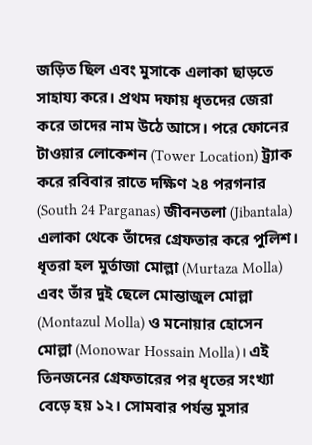জড়িত ছিল এবং মুসাকে এলাকা ছাড়তে সাহায্য করে। প্রথম দফায় ধৃতদের জেরা করে তাদের নাম উঠে আসে। পরে ফোনের টাওয়ার লোকেশন (Tower Location) ট্র্যাক করে রবিবার রাতে দক্ষিণ ২৪ পরগনার (South 24 Parganas) জীবনতলা (Jibantala) এলাকা থেকে তাঁদের গ্রেফতার করে পুলিশ। ধৃতরা হল মুর্তাজা মোল্লা (Murtaza Molla) এবং তাঁর দুই ছেলে মোন্তাজুল মোল্লা (Montazul Molla) ও মনোয়ার হোসেন মোল্লা (Monowar Hossain Molla)। এই তিনজনের গ্রেফতারের পর ধৃতের সংখ্যা বেড়ে হয় ১২। সোমবার পর্যন্ত মুসার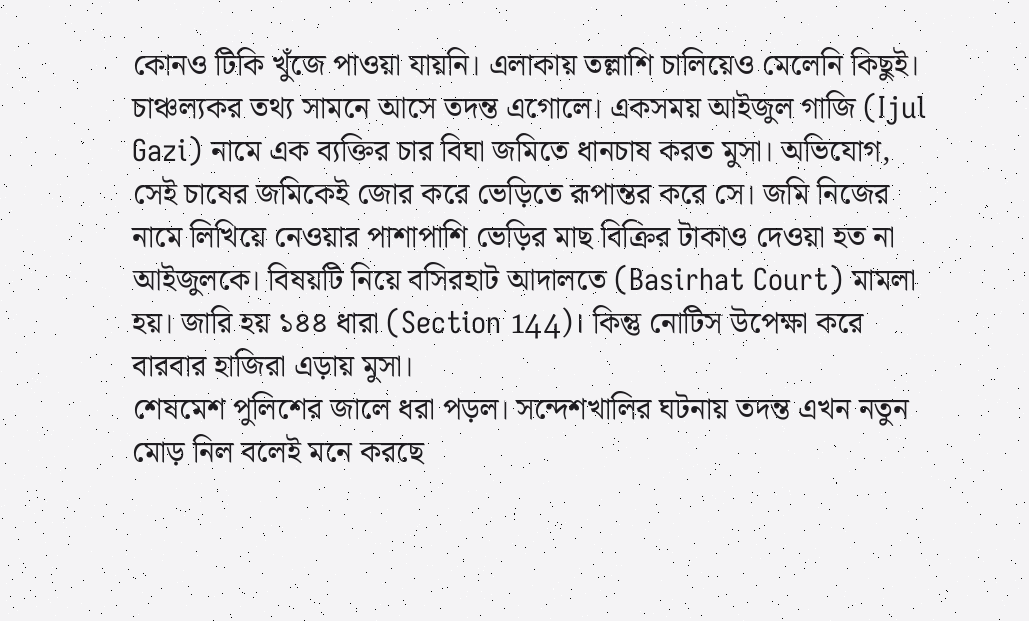কোনও টিকি খুঁজে পাওয়া যায়নি। এলাকায় তল্লাশি চালিয়েও মেলেনি কিছুই।
চাঞ্চল্যকর তথ্য সামনে আসে তদন্ত এগোলে। একসময় আইজুল গাজি (Ijul Gazi) নামে এক ব্যক্তির চার বিঘা জমিতে ধানচাষ করত মুসা। অভিযোগ, সেই চাষের জমিকেই জোর করে ভেড়িতে রূপান্তর করে সে। জমি নিজের নামে লিখিয়ে নেওয়ার পাশাপাশি ভেড়ির মাছ বিক্রির টাকাও দেওয়া হত না আইজুলকে। বিষয়টি নিয়ে বসিরহাট আদালতে (Basirhat Court) মামলা হয়। জারি হয় ১৪৪ ধারা (Section 144)। কিন্তু নোটিস উপেক্ষা করে বারবার হাজিরা এড়ায় মুসা।
শেষমেশ পুলিশের জালে ধরা পড়ল। সন্দেশখালির ঘটনায় তদন্ত এখন নতুন মোড় নিল বলেই মনে করছে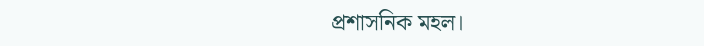প্রশাসনিক মহল।